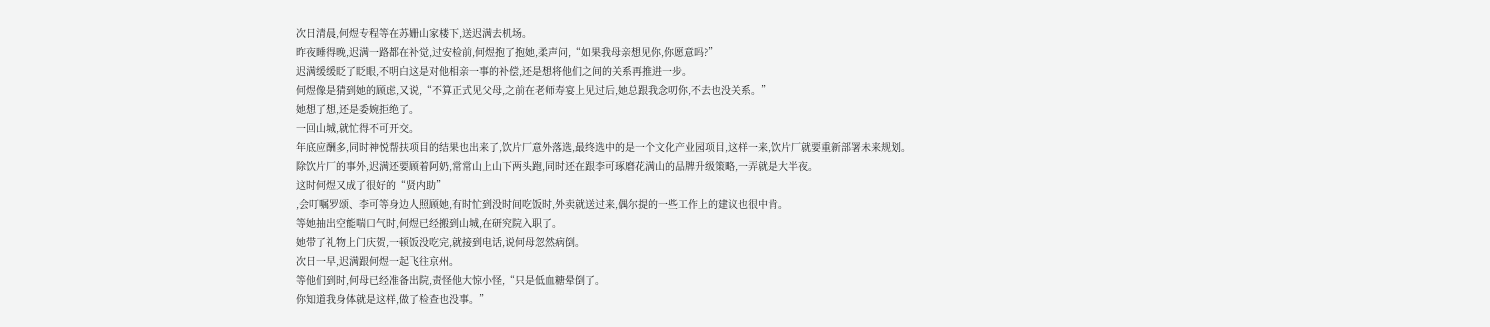次日清晨,何煜专程等在苏姗山家楼下,送迟满去机场。
昨夜睡得晚,迟满一路都在补觉,过安检前,何煜抱了抱她,柔声问,“如果我母亲想见你,你愿意吗?”
迟满缓缓眨了眨眼,不明白这是对他相亲一事的补偿,还是想将他们之间的关系再推进一步。
何煜像是猜到她的顾虑,又说,“不算正式见父母,之前在老师寿宴上见过后,她总跟我念叨你,不去也没关系。”
她想了想,还是委婉拒绝了。
一回山城,就忙得不可开交。
年底应酬多,同时神悦帮扶项目的结果也出来了,饮片厂意外落选,最终选中的是一个文化产业园项目,这样一来,饮片厂就要重新部署未来规划。
除饮片厂的事外,迟满还要顾着阿奶,常常山上山下两头跑,同时还在跟李可琢磨花满山的品牌升级策略,一弄就是大半夜。
这时何煜又成了很好的“贤内助”
,会叮嘱罗颂、李可等身边人照顾她,有时忙到没时间吃饭时,外卖就送过来,偶尔提的一些工作上的建议也很中肯。
等她抽出空能喘口气时,何煜已经搬到山城,在研究院入职了。
她带了礼物上门庆贺,一顿饭没吃完,就接到电话,说何母忽然病倒。
次日一早,迟满跟何煜一起飞往京州。
等他们到时,何母已经准备出院,责怪他大惊小怪,“只是低血糖晕倒了。
你知道我身体就是这样,做了检查也没事。”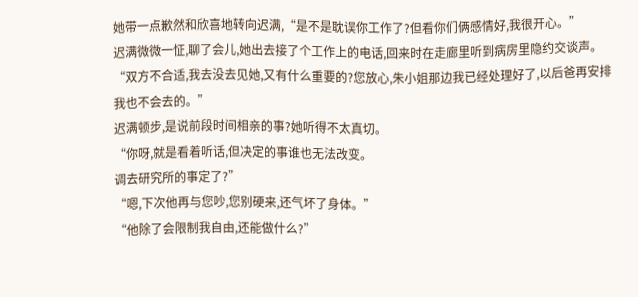她带一点歉然和欣喜地转向迟满,“是不是耽误你工作了?但看你们俩感情好,我很开心。”
迟满微微一怔,聊了会儿,她出去接了个工作上的电话,回来时在走廊里听到病房里隐约交谈声。
“双方不合适,我去没去见她,又有什么重要的?您放心,朱小姐那边我已经处理好了,以后爸再安排我也不会去的。”
迟满顿步,是说前段时间相亲的事?她听得不太真切。
“你呀,就是看着听话,但决定的事谁也无法改变。
调去研究所的事定了?”
“嗯,下次他再与您吵,您别硬来,还气坏了身体。”
“他除了会限制我自由,还能做什么?”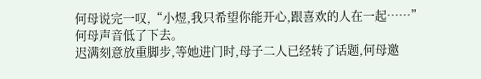何母说完一叹,“小煜,我只希望你能开心,跟喜欢的人在一起……”
何母声音低了下去。
迟满刻意放重脚步,等她进门时,母子二人已经转了话题,何母邀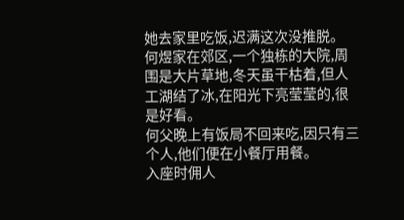她去家里吃饭,迟满这次没推脱。
何煜家在郊区,一个独栋的大院,周围是大片草地,冬天虽干枯着,但人工湖结了冰,在阳光下亮莹莹的,很是好看。
何父晚上有饭局不回来吃,因只有三个人,他们便在小餐厅用餐。
入座时佣人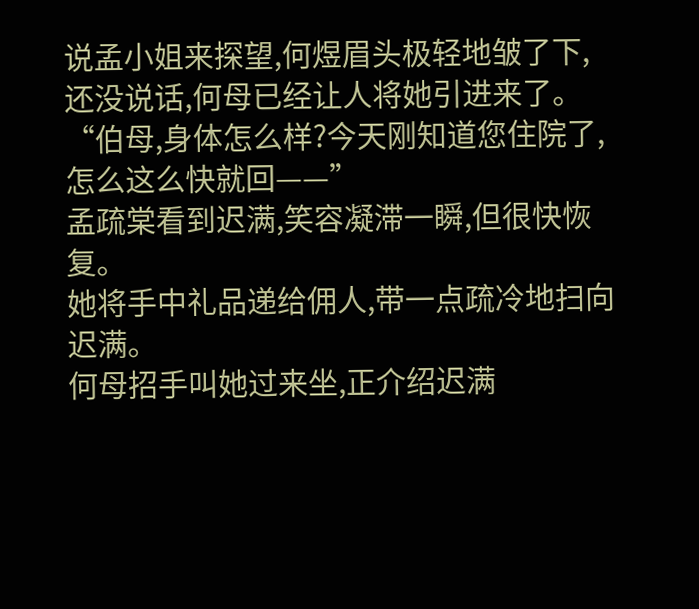说孟小姐来探望,何煜眉头极轻地皱了下,还没说话,何母已经让人将她引进来了。
“伯母,身体怎么样?今天刚知道您住院了,怎么这么快就回——”
孟疏棠看到迟满,笑容凝滞一瞬,但很快恢复。
她将手中礼品递给佣人,带一点疏冷地扫向迟满。
何母招手叫她过来坐,正介绍迟满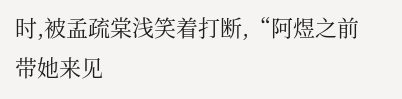时,被孟疏棠浅笑着打断,“阿煜之前带她来见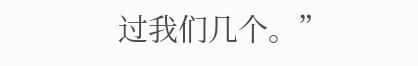过我们几个。”